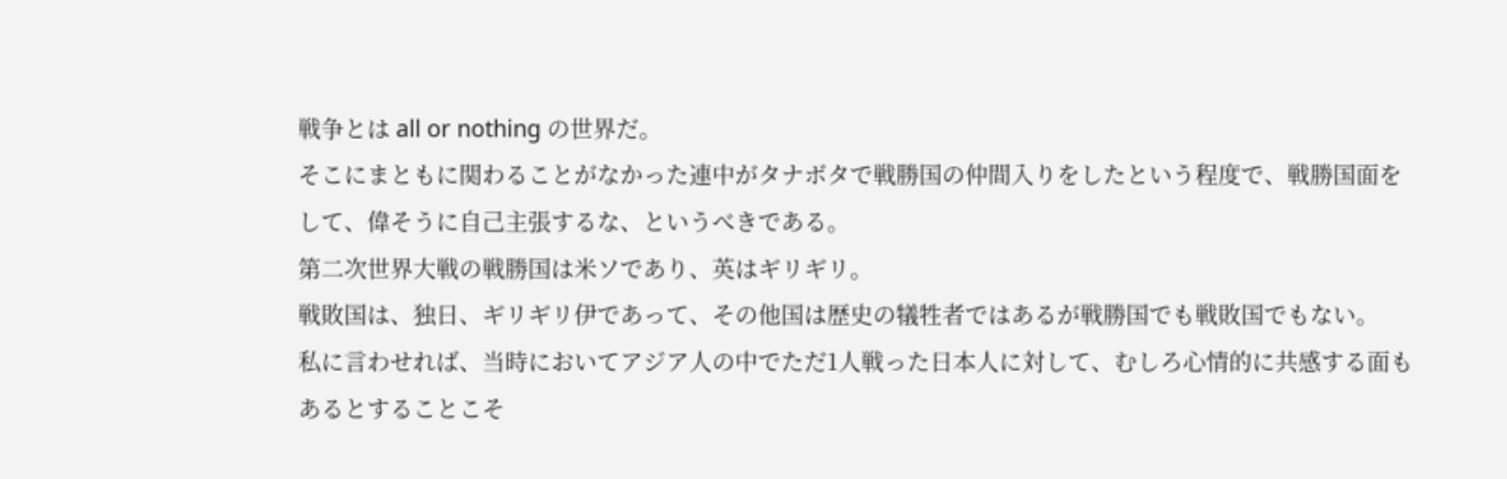戦争とは all or nothing の世界だ。
そこにまともに関わることがなかった連中がタナボタで戦勝国の仲間入りをしたという程度で、戦勝国面をして、偉そうに自己主張するな、というべきである。
第二次世界大戦の戦勝国は米ソであり、英はギリギリ。
戦敗国は、独日、ギリギリ伊であって、その他国は歴史の犠牲者ではあるが戦勝国でも戦敗国でもない。
私に言わせれば、当時においてアジア人の中でただ1人戦った日本人に対して、むしろ心情的に共感する面もあるとすることこそ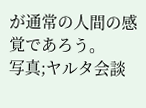が通常の人間の感覚であろう。
写真;ヤルタ会談